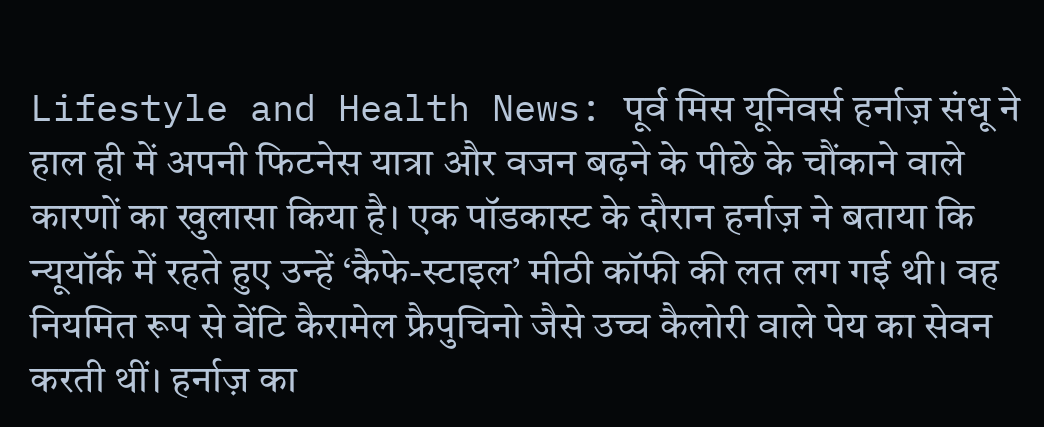Lifestyle and Health News: पूर्व मिस यूनिवर्स हर्नाज़ संधू ने हाल ही में अपनी फिटनेस यात्रा और वजन बढ़ने के पीछे के चौंकाने वाले कारणों का खुलासा किया है। एक पॉडकास्ट के दौरान हर्नाज़ ने बताया कि न्यूयॉर्क में रहते हुए उन्हें ‘कैफे-स्टाइल’ मीठी कॉफी की लत लग गई थी। वह नियमित रूप से वेंटि कैरामेल फ्रैपुचिनो जैसे उच्च कैलोरी वाले पेय का सेवन करती थीं। हर्नाज़ का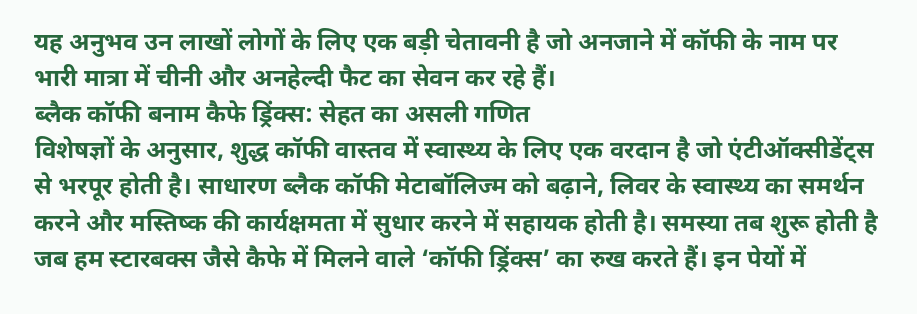यह अनुभव उन लाखों लोगों के लिए एक बड़ी चेतावनी है जो अनजाने में कॉफी के नाम पर भारी मात्रा में चीनी और अनहेल्दी फैट का सेवन कर रहे हैं।
ब्लैक कॉफी बनाम कैफे ड्रिंक्स: सेहत का असली गणित
विशेषज्ञों के अनुसार, शुद्ध कॉफी वास्तव में स्वास्थ्य के लिए एक वरदान है जो एंटीऑक्सीडेंट्स से भरपूर होती है। साधारण ब्लैक कॉफी मेटाबॉलिज्म को बढ़ाने, लिवर के स्वास्थ्य का समर्थन करने और मस्तिष्क की कार्यक्षमता में सुधार करने में सहायक होती है। समस्या तब शुरू होती है जब हम स्टारबक्स जैसे कैफे में मिलने वाले ‘कॉफी ड्रिंक्स’ का रुख करते हैं। इन पेयों में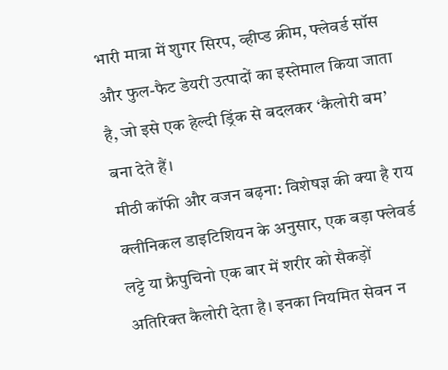भारी मात्रा में शुगर सिरप, व्हीप्ड क्रीम, फ्लेवर्ड सॉस और फुल-फैट डेयरी उत्पादों का इस्तेमाल किया जाता है, जो इसे एक हेल्दी ड्रिंक से बदलकर ‘कैलोरी बम’ बना देते हैं।
मीठी कॉफी और वजन बढ़ना: विशेषज्ञ की क्या है राय
क्लीनिकल डाइटिशियन के अनुसार, एक बड़ा फ्लेवर्ड लट्टे या फ्रैपुचिनो एक बार में शरीर को सैकड़ों अतिरिक्त कैलोरी देता है। इनका नियमित सेवन न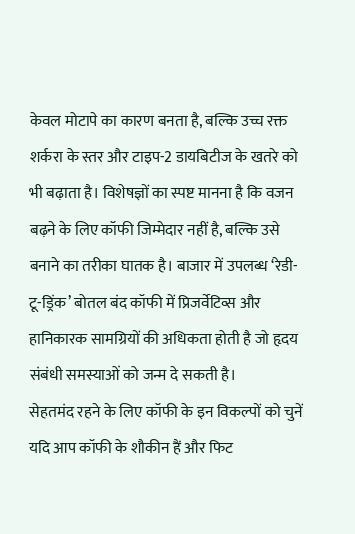केवल मोटापे का कारण बनता है, बल्कि उच्च रक्त शर्करा के स्तर और टाइप-2 डायबिटीज के खतरे को भी बढ़ाता है। विशेषज्ञों का स्पष्ट मानना है कि वजन बढ़ने के लिए कॉफी जिम्मेदार नहीं है, बल्कि उसे बनाने का तरीका घातक है। बाजार में उपलब्ध ‘रेडी-टू-ड्रिंक’ बोतल बंद कॉफी में प्रिजर्वेटिव्स और हानिकारक सामग्रियों की अधिकता होती है जो हृदय संबंधी समस्याओं को जन्म दे सकती है।
सेहतमंद रहने के लिए कॉफी के इन विकल्पों को चुनें
यदि आप कॉफी के शौकीन हैं और फिट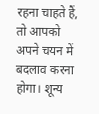रहना चाहते हैं, तो आपको अपने चयन में बदलाव करना होगा। शून्य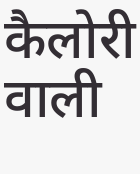कैलोरी वाली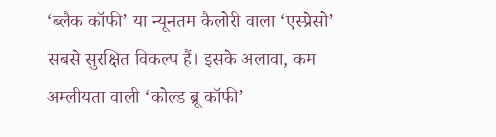‘ब्लैक कॉफी’ या न्यूनतम कैलोरी वाला ‘एस्प्रेसो’ सबसे सुरक्षित विकल्प हैं। इसके अलावा, कम अम्लीयता वाली ‘कोल्ड ब्रू कॉफी’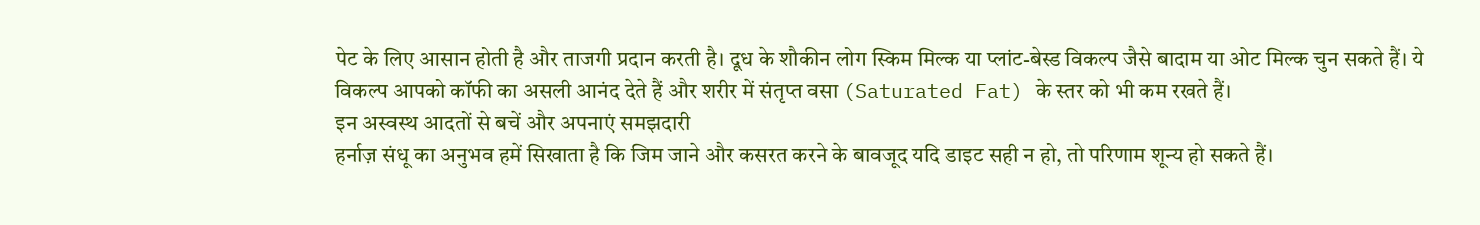पेट के लिए आसान होती है और ताजगी प्रदान करती है। दूध के शौकीन लोग स्किम मिल्क या प्लांट-बेस्ड विकल्प जैसे बादाम या ओट मिल्क चुन सकते हैं। ये विकल्प आपको कॉफी का असली आनंद देते हैं और शरीर में संतृप्त वसा (Saturated Fat) के स्तर को भी कम रखते हैं।
इन अस्वस्थ आदतों से बचें और अपनाएं समझदारी
हर्नाज़ संधू का अनुभव हमें सिखाता है कि जिम जाने और कसरत करने के बावजूद यदि डाइट सही न हो, तो परिणाम शून्य हो सकते हैं।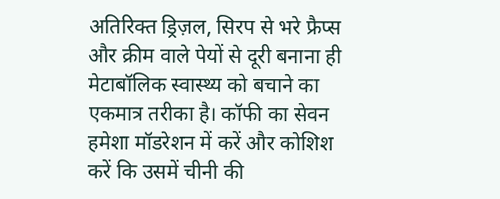अतिरिक्त ड्रिज़ल, सिरप से भरे फ्रैप्स और क्रीम वाले पेयों से दूरी बनाना ही मेटाबॉलिक स्वास्थ्य को बचाने का एकमात्र तरीका है। कॉफी का सेवन हमेशा मॉडरेशन में करें और कोशिश करें कि उसमें चीनी की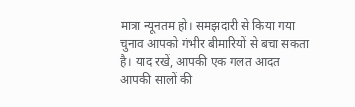मात्रा न्यूनतम हो। समझदारी से किया गया चुनाव आपको गंभीर बीमारियों से बचा सकता है। याद रखें, आपकी एक गलत आदत आपकी सालों की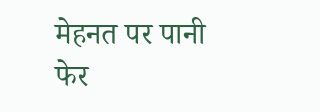मेहनत पर पानी फेर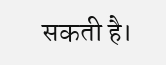सकती है।